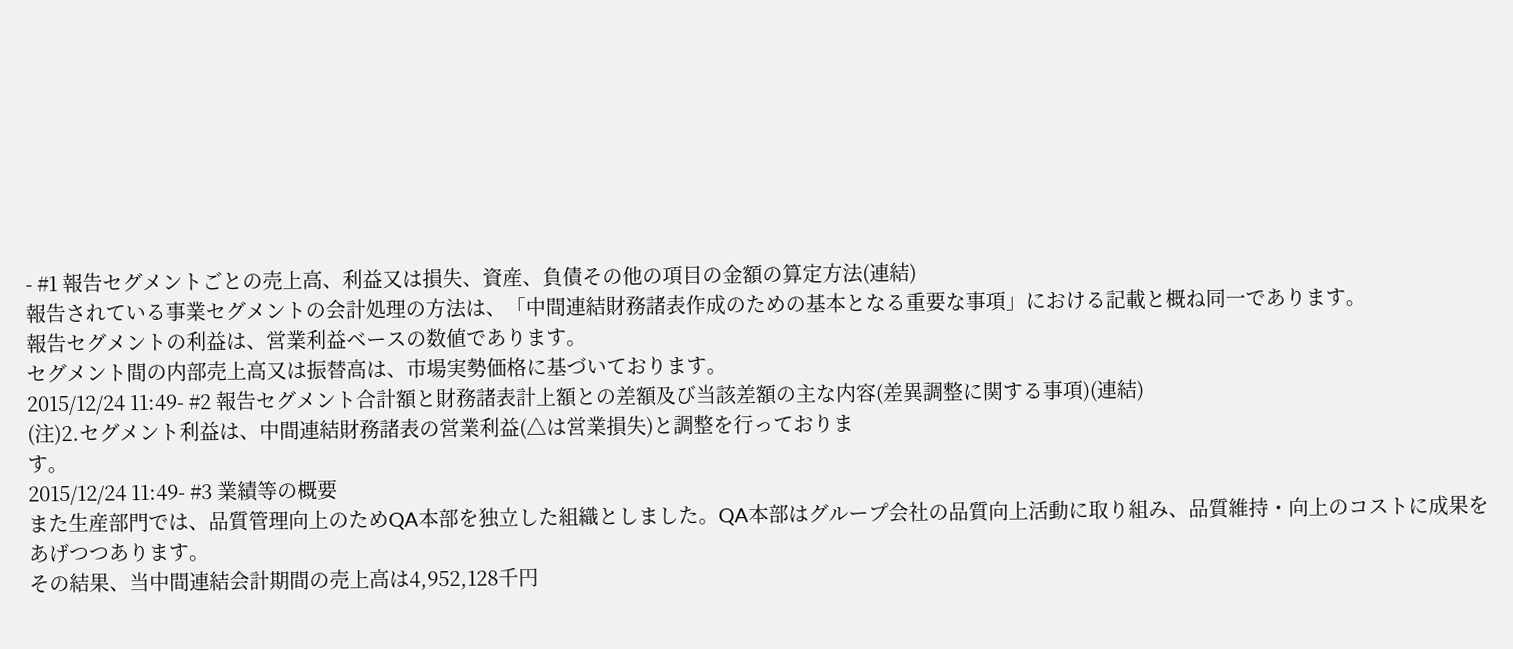- #1 報告セグメントごとの売上高、利益又は損失、資産、負債その他の項目の金額の算定方法(連結)
報告されている事業セグメントの会計処理の方法は、「中間連結財務諸表作成のための基本となる重要な事項」における記載と概ね同一であります。
報告セグメントの利益は、営業利益ベースの数値であります。
セグメント間の内部売上高又は振替高は、市場実勢価格に基づいております。
2015/12/24 11:49- #2 報告セグメント合計額と財務諸表計上額との差額及び当該差額の主な内容(差異調整に関する事項)(連結)
(注)2.セグメント利益は、中間連結財務諸表の営業利益(△は営業損失)と調整を行っておりま
す。
2015/12/24 11:49- #3 業績等の概要
また生産部門では、品質管理向上のためQA本部を独立した組織としました。QA本部はグループ会社の品質向上活動に取り組み、品質維持・向上のコストに成果をあげつつあります。
その結果、当中間連結会計期間の売上高は4,952,128千円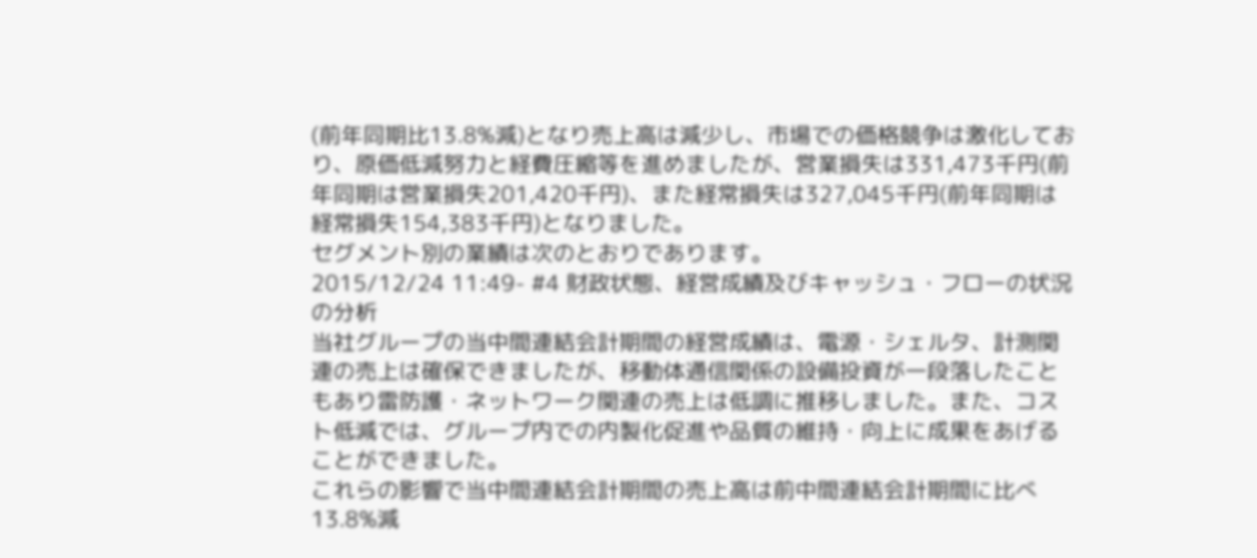(前年同期比13.8%減)となり売上高は減少し、市場での価格競争は激化しており、原価低減努力と経費圧縮等を進めましたが、営業損失は331,473千円(前年同期は営業損失201,420千円)、また経常損失は327,045千円(前年同期は経常損失154,383千円)となりました。
セグメント別の業績は次のとおりであります。
2015/12/24 11:49- #4 財政状態、経営成績及びキャッシュ・フローの状況の分析
当社グループの当中間連結会計期間の経営成績は、電源・シェルタ、計測関連の売上は確保できましたが、移動体通信関係の設備投資が一段落したこともあり雷防護・ネットワーク関連の売上は低調に推移しました。また、コスト低減では、グループ内での内製化促進や品質の維持・向上に成果をあげることができました。
これらの影響で当中間連結会計期間の売上高は前中間連結会計期間に比べ13.8%減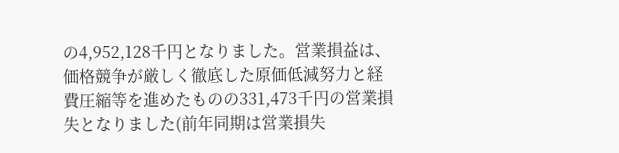の4,952,128千円となりました。営業損益は、価格競争が厳しく徹底した原価低減努力と経費圧縮等を進めたものの331,473千円の営業損失となりました(前年同期は営業損失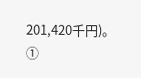201,420千円)。
①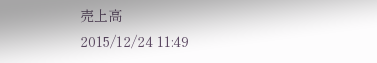売上高
2015/12/24 11:49